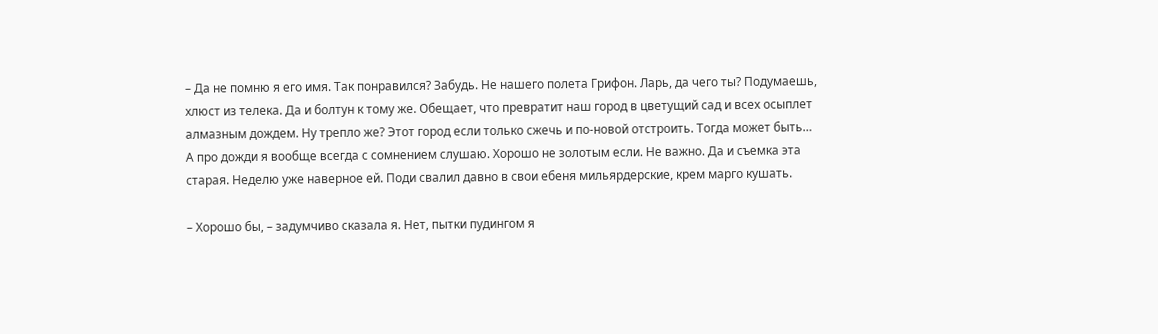– Да не помню я его имя. Так понравился? Забудь. Не нашего полета Грифон. Ларь, да чего ты? Подумаешь, хлюст из телека. Да и болтун к тому же. Обещает, что превратит наш город в цветущий сад и всех осыплет алмазным дождем. Ну трепло же? Этот город если только сжечь и по-новой отстроить. Тогда может быть… А про дожди я вообще всегда с сомнением слушаю. Хорошо не золотым если. Не важно. Да и съемка эта старая. Неделю уже наверное ей. Поди свалил давно в свои ебеня мильярдерские, крем марго кушать.

– Хорошо бы, – задумчиво сказала я. Нет, пытки пудингом я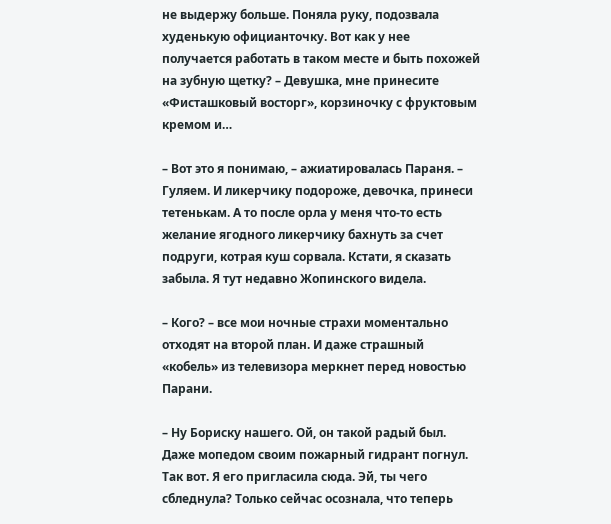не выдержу больше. Поняла руку, подозвала худенькую официанточку. Вот как у нее получается работать в таком месте и быть похожей на зубную щетку? – Девушка, мне принесите «Фисташковый восторг», корзиночку с фруктовым кремом и…

– Вот это я понимаю, – ажиатировалась Параня. – Гуляем. И ликерчику подороже, девочка, принеси тетенькам. А то после орла у меня что-то есть желание ягодного ликерчику бахнуть за счет подруги, котрая куш сорвала. Кстати, я сказать забыла. Я тут недавно Жопинского видела.

– Кого? – все мои ночные страхи моментально отходят на второй план. И даже страшный «кобель» из телевизора меркнет перед новостью Парани.

– Ну Бориску нашего. Ой, он такой радый был. Даже мопедом своим пожарный гидрант погнул. Так вот. Я его пригласила сюда. Эй, ты чего сбледнула? Только сейчас осознала, что теперь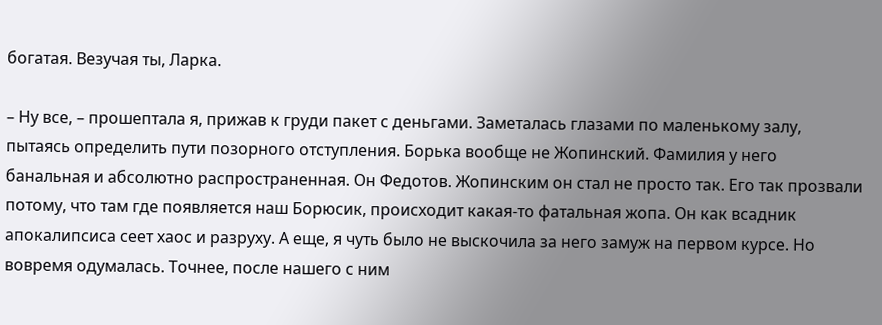богатая. Везучая ты, Ларка.

– Ну все, – прошептала я, прижав к груди пакет с деньгами. Заметалась глазами по маленькому залу, пытаясь определить пути позорного отступления. Борька вообще не Жопинский. Фамилия у него банальная и абсолютно распространенная. Он Федотов. Жопинским он стал не просто так. Его так прозвали потому, что там где появляется наш Борюсик, происходит какая-то фатальная жопа. Он как всадник апокалипсиса сеет хаос и разруху. А еще, я чуть было не выскочила за него замуж на первом курсе. Но вовремя одумалась. Точнее, после нашего с ним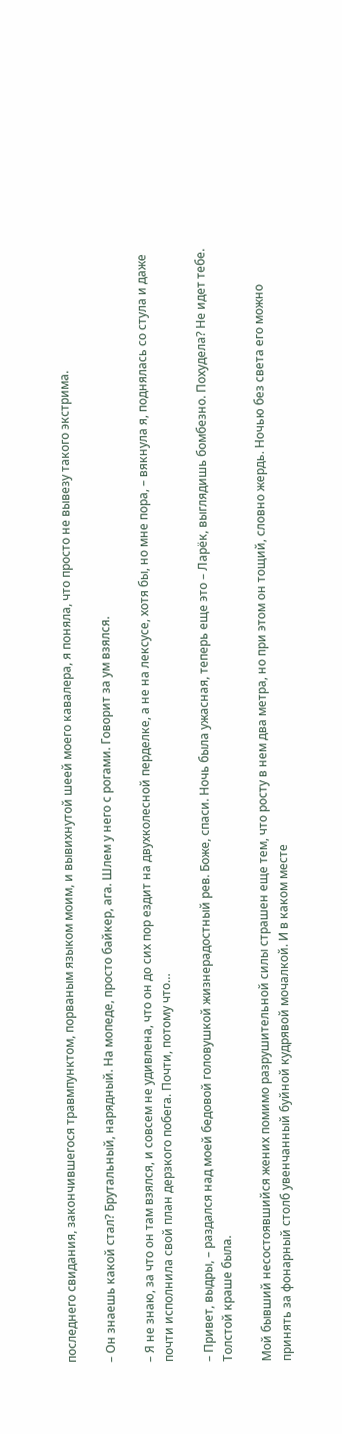последнего свидания, закончившегося травмпунктом, порваным языком моим, и вывихнутой шеей моего кавалера, я поняла, что просто не вывезу такого экстрима.

– Он знаешь какой стал? Брутальный, нарядный. На мопеде, просто байкер, ага. Шлем у него с рогами. Говорит за ум взялся.

– Я не знаю, за что он там взялся, и совсем не удивлена, что он до сих пор ездит на двухколесной перделке, а не на лексусе, хотя бы, но мне пора, – вякнула я, поднялась со стула и даже почти исполнила свой план дерзкого побега. Почти, потому что…

– Привет, выдры, – раздался над моей бедовой головушкой жизнерадостный рев. Боже, спаси. Ночь была ужасная, теперь еще это – Ларёк, выглядишь бомбезно. Похудела? Не идет тебе. Толстой краше была.

Мой бывший несостоявшийся жених помимо разрушительной силы страшен еще тем, что росту в нем два метра, но при этом он тощий, словно жердь. Ночью без света его можно принять за фонарный столб увенчанный буйной кудрявой мочалкой. И в каком месте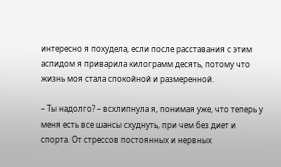интересно я похудела, если после расставания с этим аспидом я приварила килограмм десять, потому что жизнь моя стала спокойной и размеренной.

– Ты надолго? – всхлипнула я, понимая уже, что теперь у меня есть все шансы схуднуть, при чем без диет и спорта. От стрессов постоянных и нервных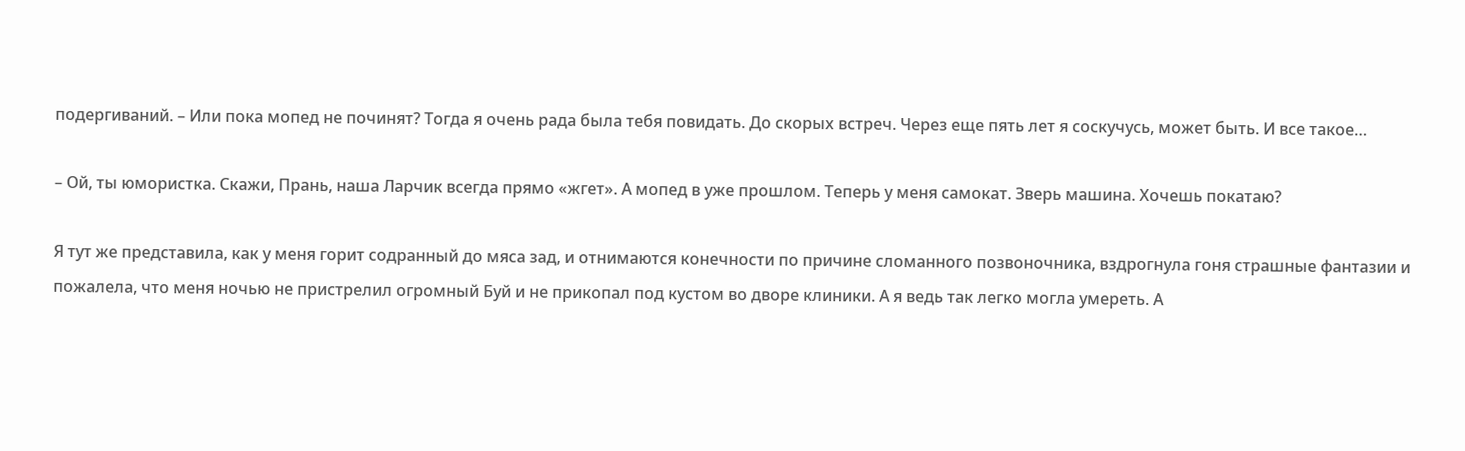подергиваний. – Или пока мопед не починят? Тогда я очень рада была тебя повидать. До скорых встреч. Через еще пять лет я соскучусь, может быть. И все такое…

– Ой, ты юмористка. Скажи, Прань, наша Ларчик всегда прямо «жгет». А мопед в уже прошлом. Теперь у меня самокат. Зверь машина. Хочешь покатаю?

Я тут же представила, как у меня горит содранный до мяса зад, и отнимаются конечности по причине сломанного позвоночника, вздрогнула гоня страшные фантазии и пожалела, что меня ночью не пристрелил огромный Буй и не прикопал под кустом во дворе клиники. А я ведь так легко могла умереть. А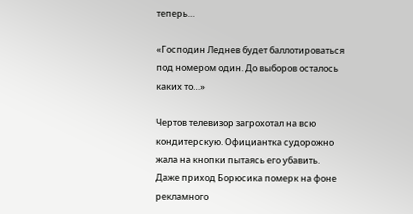теперь…

«Господин Леднев будет баллотироваться под номером один. До выборов осталось каких то…»

Чертов телевизор загрохотал на всю кондитерскую. Официантка судорожно жала на кнопки пытаясь его убавить. Даже приход Борюсика померк на фоне рекламного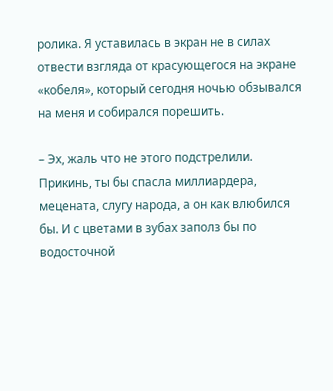ролика. Я уставилась в экран не в силах отвести взгляда от красующегося на экране «кобеля», который сегодня ночью обзывался на меня и собирался порешить.

– Эх, жаль что не этого подстрелили. Прикинь, ты бы спасла миллиардера, мецената, слугу народа, а он как влюбился бы. И с цветами в зубах заполз бы по водосточной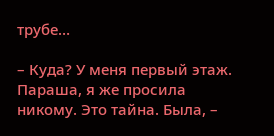трубе…

– Куда? У меня первый этаж. Параша, я же просила никому. Это тайна. Была, –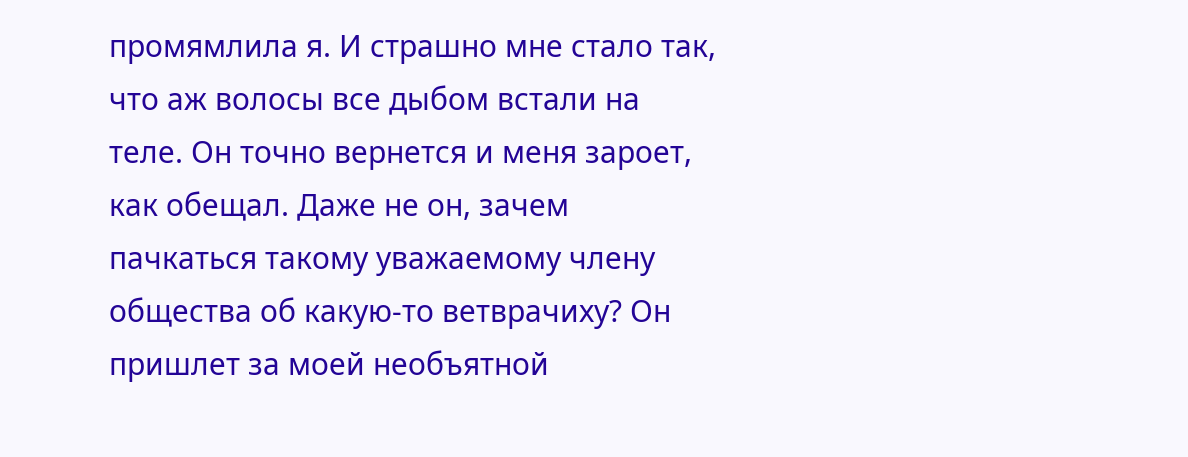промямлила я. И страшно мне стало так, что аж волосы все дыбом встали на теле. Он точно вернется и меня зароет, как обещал. Даже не он, зачем пачкаться такому уважаемому члену общества об какую-то ветврачиху? Он пришлет за моей необъятной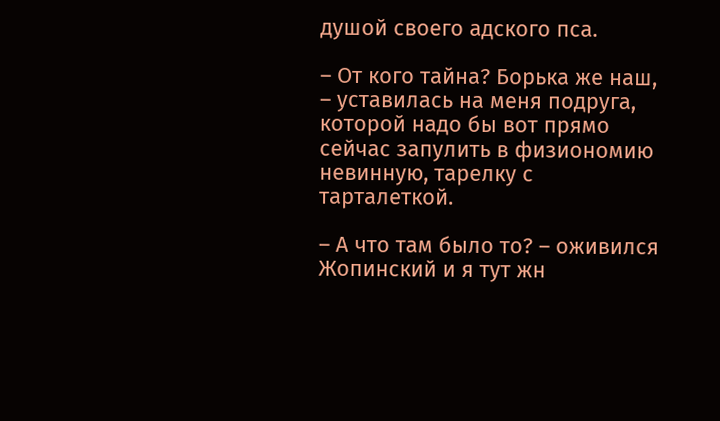душой своего адского пса.

– От кого тайна? Борька же наш, – уставилась на меня подруга, которой надо бы вот прямо сейчас запулить в физиономию невинную, тарелку с тарталеткой.

– А что там было то? – оживился Жопинский и я тут жн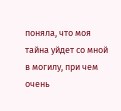поняла, что моя тайна уйдет со мной в могилу, при чем очень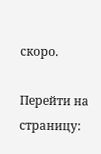скоро.

Перейти на страницу: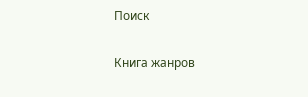Поиск

Книга жанров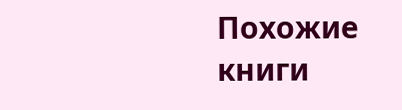Похожие книги